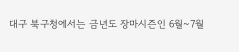대구 북구청에서는 금년도 장마시즌인 6월~7월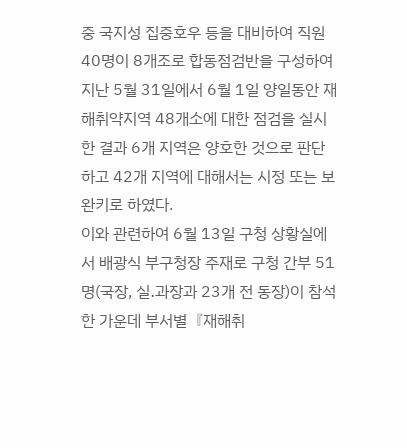중 국지성 집중호우 등을 대비하여 직원 40명이 8개조로 합동점검반을 구성하여 지난 5월 31일에서 6월 1일 양일동안 재해취약지역 48개소에 대한 점검을 실시한 결과 6개 지역은 양호한 것으로 판단하고 42개 지역에 대해서는 시정 또는 보완키로 하였다.
이와 관련하여 6월 13일 구청 상황실에서 배광식 부구청장 주재로 구청 간부 51명(국장, 실․과장과 23개 전 동장)이 참석한 가운데 부서별『재해취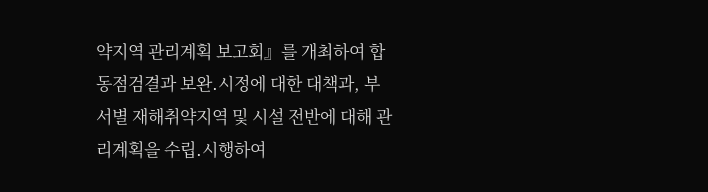약지역 관리계획 보고회』를 개최하여 합동점검결과 보완․시정에 대한 대책과, 부서별 재해취약지역 및 시설 전반에 대해 관리계획을 수립․시행하여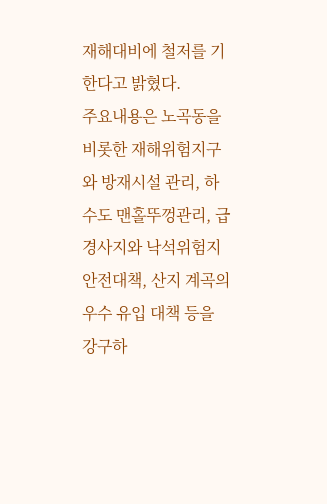재해대비에 철저를 기한다고 밝혔다.
주요내용은 노곡동을 비롯한 재해위험지구와 방재시설 관리, 하수도 맨홀뚜껑관리, 급경사지와 낙석위험지 안전대책, 산지 계곡의 우수 유입 대책 등을 강구하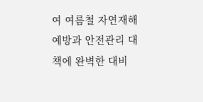여 여름철 자연재해예방과 안전관리 대책에 완벽한 대비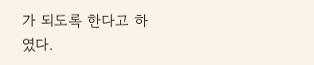가 되도록 한다고 하였다.